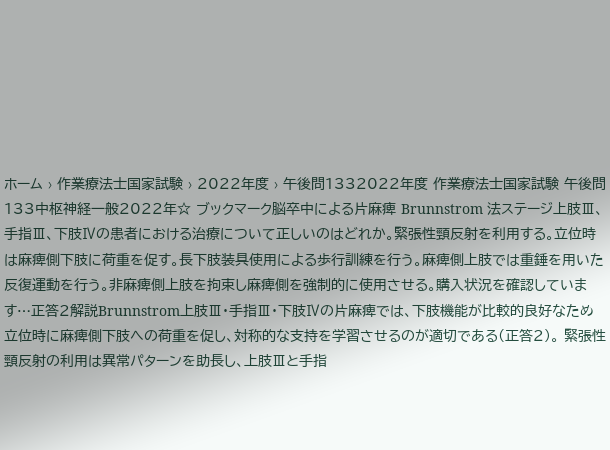ホーム › 作業療法士国家試験 › 2022年度 › 午後問1332022年度 作業療法士国家試験 午後問133中枢神経一般2022年☆ ブックマーク脳卒中による片麻痺 Brunnstrom 法ステージ上肢Ⅲ、手指Ⅲ、下肢Ⅳの患者における治療について正しいのはどれか。緊張性頸反射を利用する。立位時は麻痺側下肢に荷重を促す。長下肢装具使用による歩行訓練を行う。麻痺側上肢では重錘を用いた反復運動を行う。非麻痺側上肢を拘束し麻痺側を強制的に使用させる。購入状況を確認しています…正答2解説Brunnstrom上肢Ⅲ・手指Ⅲ・下肢Ⅳの片麻痺では、下肢機能が比較的良好なため立位時に麻痺側下肢への荷重を促し、対称的な支持を学習させるのが適切である(正答2)。 緊張性頸反射の利用は異常パターンを助長し、上肢Ⅲと手指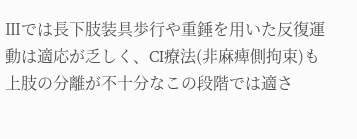Ⅲでは長下肢装具歩行や重錘を用いた反復運動は適応が乏しく、CI療法(非麻痺側拘束)も上肢の分離が不十分なこの段階では適さ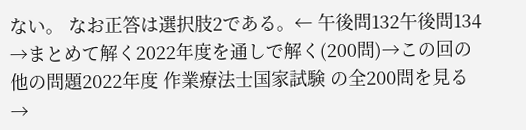ない。 なお正答は選択肢2である。← 午後問132午後問134 →まとめて解く2022年度を通しで解く(200問)→この回の他の問題2022年度 作業療法士国家試験 の全200問を見る →